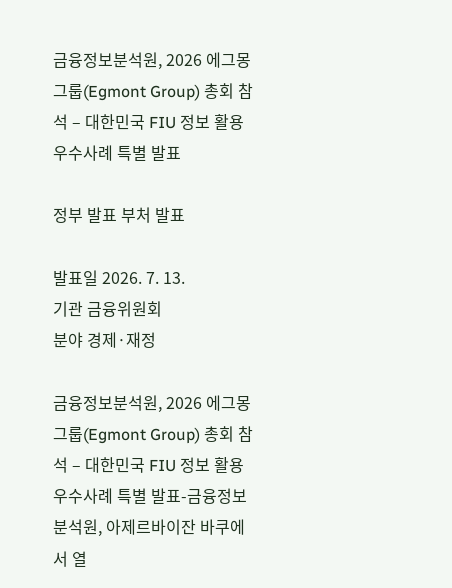금융정보분석원, 2026 에그몽 그룹(Egmont Group) 총회 참석 – 대한민국 FIU 정보 활용 우수사례 특별 발표

정부 발표 부처 발표

발표일 2026. 7. 13.
기관 금융위원회
분야 경제·재정

금융정보분석원, 2026 에그몽 그룹(Egmont Group) 총회 참석 – 대한민국 FIU 정보 활용 우수사례 특별 발표-금융정보분석원, 아제르바이잔 바쿠에서 열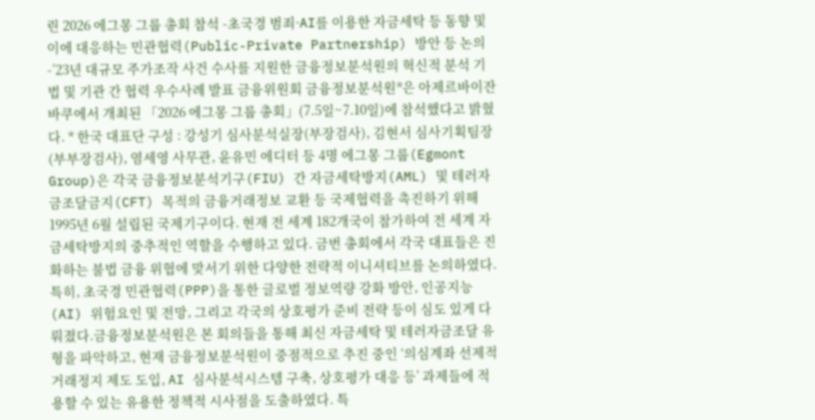린 2026 에그몽 그룹 총회 참석 -초국경 범죄·AI를 이용한 자금세탁 등 동향 및 이에 대응하는 민관협력(Public-Private Partnership) 방안 등 논의 -’23년 대규모 주가조작 사건 수사를 지원한 금융정보분석원의 혁신적 분석 기법 및 기관 간 협력 우수사례 발표 금융위원회 금융정보분석원*은 아제르바이잔 바쿠에서 개최된 「2026 에그몽 그룹 총회」(7.5일~7.10일)에 참석했다고 밝혔다. * 한국 대표단 구성 : 강성기 심사분석실장(부장검사), 김현서 심사기획팀장(부부장검사), 염세영 사무관, 윤유민 에디터 등 4명 에그몽 그룹(Egmont Group)은 각국 금융정보분석기구(FIU) 간 자금세탁방지(AML) 및 테러자금조달금지(CFT) 목적의 금융거래정보 교환 등 국제협력을 촉진하기 위해 1995년 6월 설립된 국제기구이다. 현재 전 세계 182개국이 참가하여 전 세계 자금세탁방지의 중추적인 역할을 수행하고 있다. 금번 총회에서 각국 대표들은 진화하는 불법 금융 위협에 맞서기 위한 다양한 전략적 이니셔티브를 논의하였다. 특히, 초국경 민관협력(PPP)을 통한 글로벌 정보역량 강화 방안, 인공지능(AI) 위험요인 및 전망, 그리고 각국의 상호평가 준비 전략 등이 심도 있게 다뤄졌다.금융정보분석원은 본 회의들을 통해 최신 자금세탁 및 테러자금조달 유형을 파악하고, 현재 금융정보분석원이 중점적으로 추진 중인 ‘의심계좌 선제적 거래정지 제도 도입, AI 심사분석시스템 구축, 상호평가 대응 등’ 과제들에 적용할 수 있는 유용한 정책적 시사점을 도출하였다. 특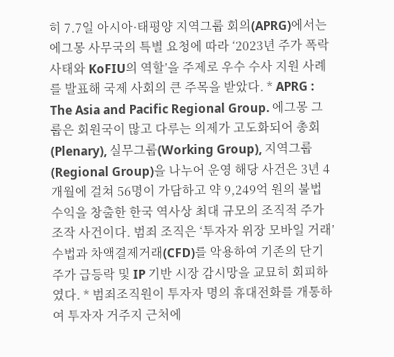히 7.7일 아시아·태평양 지역그룹 회의(APRG)에서는 에그몽 사무국의 특별 요청에 따라 ‘2023년 주가 폭락 사태와 KoFIU의 역할’을 주제로 우수 수사 지원 사례를 발표해 국제 사회의 큰 주목을 받았다. * APRG : The Asia and Pacific Regional Group. 에그몽 그룹은 회원국이 많고 다루는 의제가 고도화되어 총회(Plenary), 실무그룹(Working Group), 지역그룹(Regional Group)을 나누어 운영 해당 사건은 3년 4개월에 걸쳐 56명이 가담하고 약 9,249억 원의 불법 수익을 창출한 한국 역사상 최대 규모의 조직적 주가조작 사건이다. 범죄 조직은 ‘투자자 위장 모바일 거래’ 수법과 차액결제거래(CFD)를 악용하여 기존의 단기 주가 급등락 및 IP 기반 시장 감시망을 교묘히 회피하였다. * 범죄조직원이 투자자 명의 휴대전화를 개통하여 투자자 거주지 근처에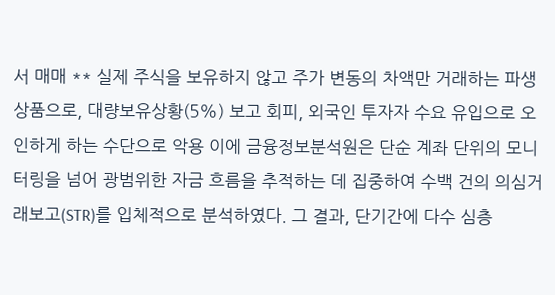서 매매 ** 실제 주식을 보유하지 않고 주가 변동의 차액만 거래하는 파생상품으로, 대량보유상황(5%) 보고 회피, 외국인 투자자 수요 유입으로 오인하게 하는 수단으로 악용 이에 금융정보분석원은 단순 계좌 단위의 모니터링을 넘어 광범위한 자금 흐름을 추적하는 데 집중하여 수백 건의 의심거래보고(STR)를 입체적으로 분석하였다. 그 결과, 단기간에 다수 심층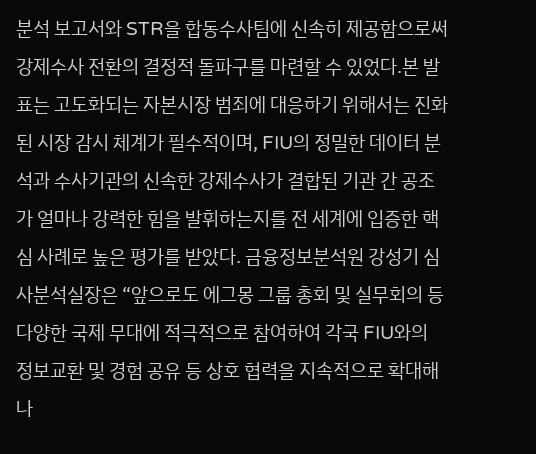분석 보고서와 STR을 합동수사팀에 신속히 제공함으로써 강제수사 전환의 결정적 돌파구를 마련할 수 있었다.본 발표는 고도화되는 자본시장 범죄에 대응하기 위해서는 진화된 시장 감시 체계가 필수적이며, FIU의 정밀한 데이터 분석과 수사기관의 신속한 강제수사가 결합된 기관 간 공조가 얼마나 강력한 힘을 발휘하는지를 전 세계에 입증한 핵심 사례로 높은 평가를 받았다. 금융정보분석원 강성기 심사분석실장은 “앞으로도 에그몽 그룹 총회 및 실무회의 등 다양한 국제 무대에 적극적으로 참여하여 각국 FIU와의 정보교환 및 경험 공유 등 상호 협력을 지속적으로 확대해 나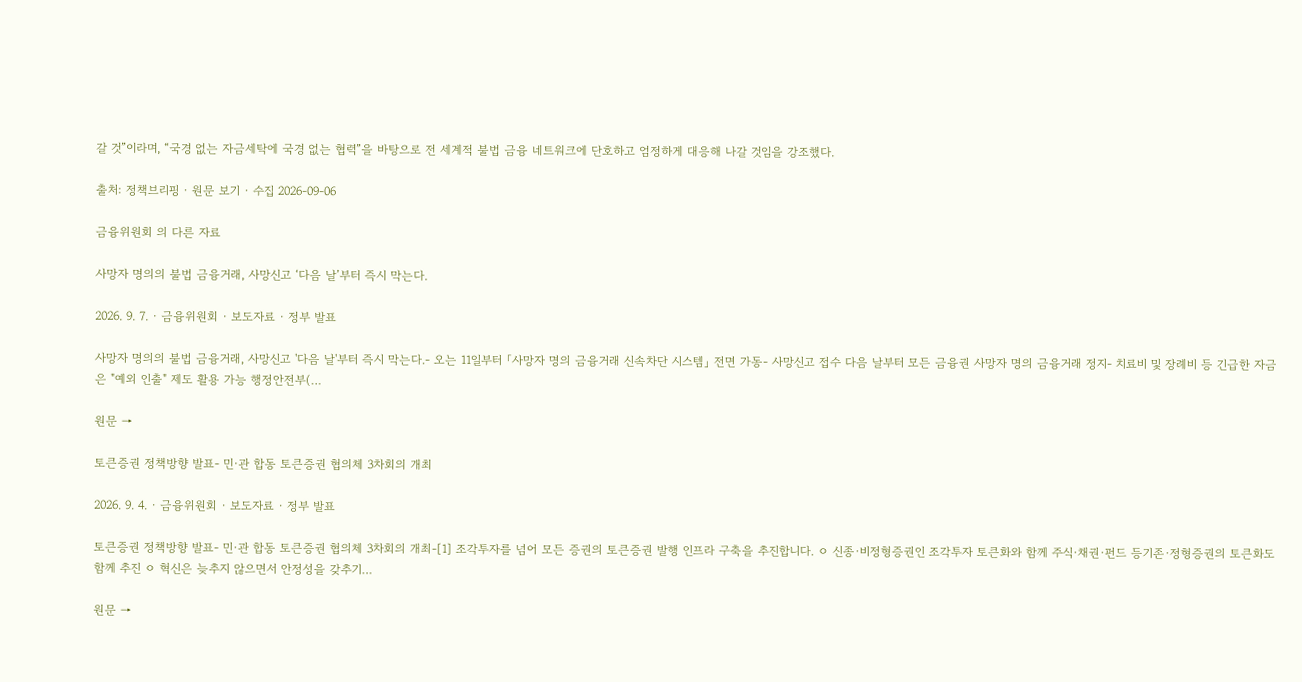갈 것”이라며, “국경 없는 자금세탁에 국경 없는 협력”을 바탕으로 전 세계적 불법 금융 네트워크에 단호하고 엄정하게 대응해 나갈 것임을 강조했다.

출처: 정책브리핑 · 원문 보기 · 수집 2026-09-06

금융위원회 의 다른 자료

사망자 명의의 불법 금융거래, 사망신고 ‘다음 날’부터 즉시 막는다.

2026. 9. 7. · 금융위원회 · 보도자료 · 정부 발표

사망자 명의의 불법 금융거래, 사망신고 '다음 날'부터 즉시 막는다.- 오는 11일부터 「사망자 명의 금융거래 신속차단 시스템」 전면 가동- 사망신고 접수 다음 날부터 모든 금융권 사망자 명의 금융거래 정지- 치료비 및 장례비 등 긴급한 자금은 "예외 인출" 제도 활용 가능 행정안전부(…

원문 →

토큰증권 정책방향 발표- 민·관 합동 토큰증권 협의체 3차회의 개최

2026. 9. 4. · 금융위원회 · 보도자료 · 정부 발표

토큰증권 정책방향 발표- 민·관 합동 토큰증권 협의체 3차회의 개최-[1] 조각투자를 넘어 모든 증권의 토큰증권 발행 인프라 구축을 추진합니다. ㅇ 신종·비정형증권인 조각투자 토큰화와 함께 주식·채권·펀드 등기존·정형증권의 토큰화도 함께 추진 ㅇ 혁신은 늦추지 않으면서 안정성을 갖추기…

원문 →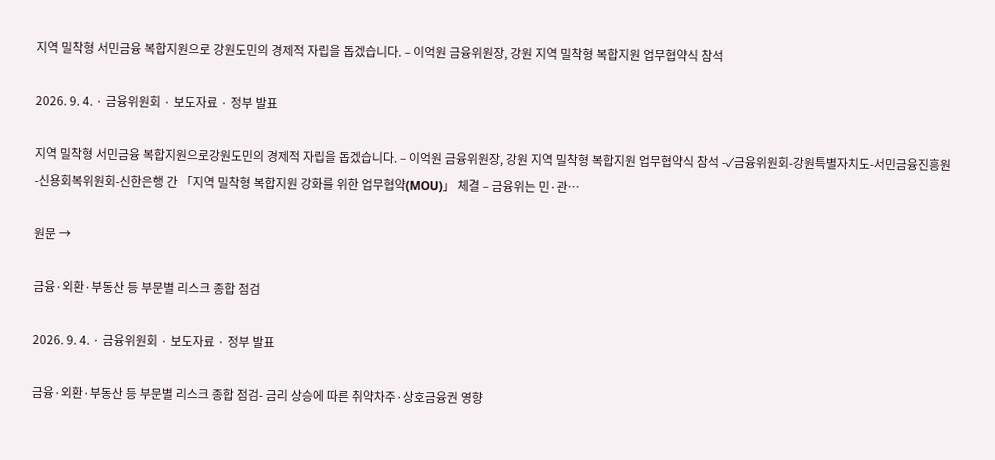지역 밀착형 서민금융 복합지원으로 강원도민의 경제적 자립을 돕겠습니다. – 이억원 금융위원장, 강원 지역 밀착형 복합지원 업무협약식 참석

2026. 9. 4. · 금융위원회 · 보도자료 · 정부 발표

지역 밀착형 서민금융 복합지원으로강원도민의 경제적 자립을 돕겠습니다. – 이억원 금융위원장, 강원 지역 밀착형 복합지원 업무협약식 참석 -✓금융위원회-강원특별자치도-서민금융진흥원-신용회복위원회-신한은행 간 「지역 밀착형 복합지원 강화를 위한 업무협약(MOU)」 체결 – 금융위는 민·관…

원문 →

금융·외환·부동산 등 부문별 리스크 종합 점검

2026. 9. 4. · 금융위원회 · 보도자료 · 정부 발표

금융·외환·부동산 등 부문별 리스크 종합 점검- 금리 상승에 따른 취약차주·상호금융권 영향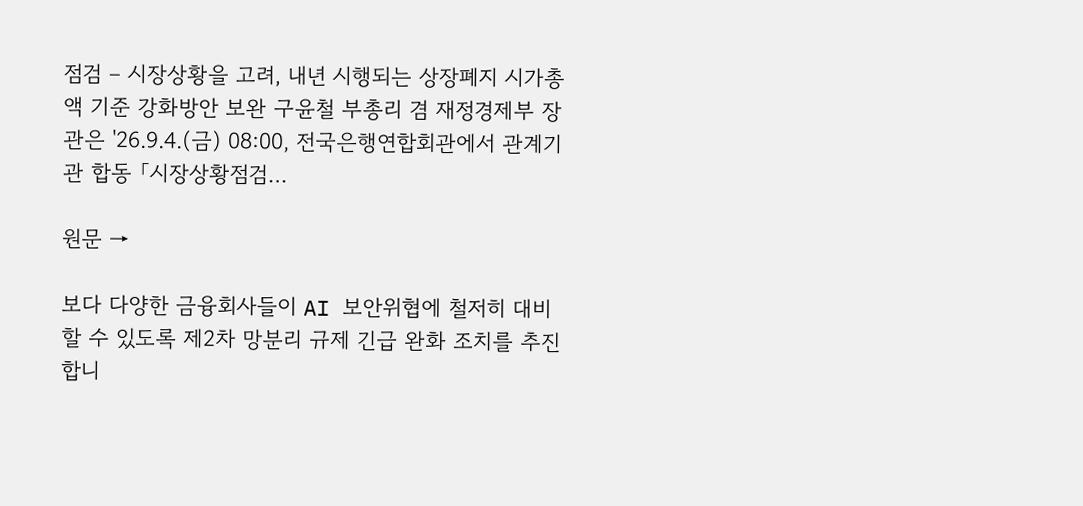점검 – 시장상황을 고려, 내년 시행되는 상장폐지 시가총액 기준 강화방안 보완 구윤철 부총리 겸 재정경제부 장관은 '26.9.4.(금) 08:00, 전국은행연합회관에서 관계기관 합동 「시장상황점검…

원문 →

보다 다양한 금융회사들이 AI 보안위협에 철저히 대비할 수 있도록 제2차 망분리 규제 긴급 완화 조치를 추진합니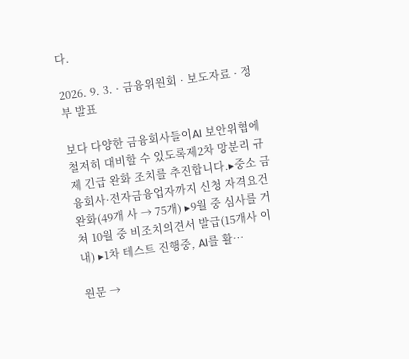다.

2026. 9. 3. · 금융위원회 · 보도자료 · 정부 발표

보다 다양한 금융회사들이AI 보안위협에 철저히 대비할 수 있도록제2차 망분리 규제 긴급 완화 조치를 추진합니다.▸중소 금융회사·전자금융업자까지 신청 자격요건 완화(49개 사 → 75개) ▸9월 중 심사를 거쳐 10월 중 비조치의견서 발급(15개사 이내) ▸1차 테스트 진행중, AI를 활…

원문 →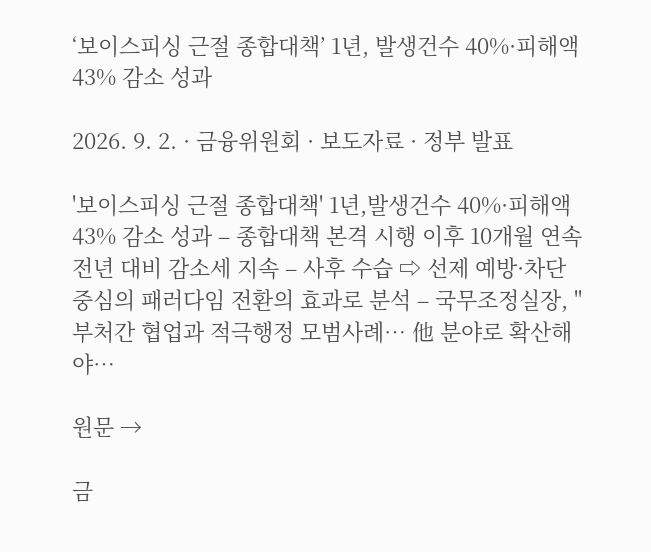‘보이스피싱 근절 종합대책’ 1년, 발생건수 40%·피해액 43% 감소 성과

2026. 9. 2. · 금융위원회 · 보도자료 · 정부 발표

'보이스피싱 근절 종합대책' 1년,발생건수 40%·피해액 43% 감소 성과 – 종합대책 본격 시행 이후 10개월 연속 전년 대비 감소세 지속 – 사후 수습 ⇨ 선제 예방·차단 중심의 패러다임 전환의 효과로 분석 – 국무조정실장, "부처간 협업과 적극행정 모범사례… 他 분야로 확산해야…

원문 →

금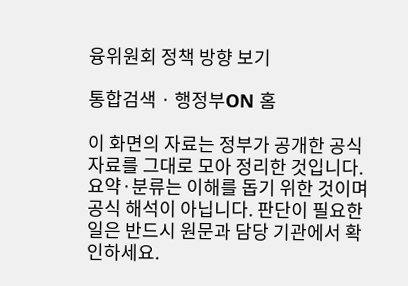융위원회 정책 방향 보기

통합검색 · 행정부ON 홈

이 화면의 자료는 정부가 공개한 공식 자료를 그대로 모아 정리한 것입니다. 요약·분류는 이해를 돕기 위한 것이며 공식 해석이 아닙니다. 판단이 필요한 일은 반드시 원문과 담당 기관에서 확인하세요.